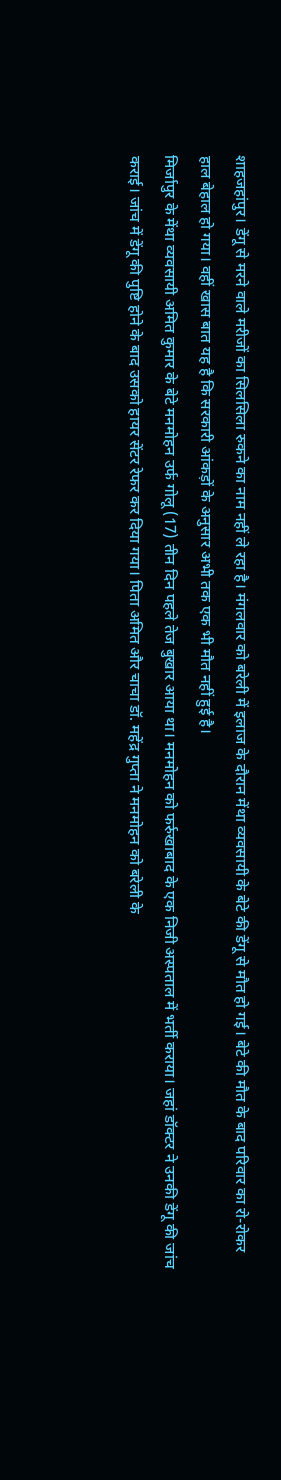शाहजहांपुर। डेंगू से मरने वाले मरीजों का सिलसिला रुकने का नाम नहीं ले रहा है। मंगलवार को बरेली में इलाज के दौरान मेंथा व्यवसायी के बेटे की डेंगू से मौत हो गई। बेटे की मौत के बाद परिवार का रो-रोकर हाल बेहाल हो गया। वहीं खास बात यह है कि सरकारी आंकड़ों के अनुसार अभी तक एक भी मौत नहीं हुई है।
मिर्जापुर के मेंथा व्यवसायी अमित कुमार के बेटे मनमोहन उर्फ गोलू (17) तीन दिन पहले तेज बुखार आया था। मनमोहन को फर्रुखाबाद के एक निजी अस्पताल में भर्ती कराया। जहां डॉक्टर ने उनकी डेंगू की जांच कराई। जांच में डेंगू की पुष्टि होने के बाद उसको हायर सेंटर रेफर कर दिया गया। पिता अमित और चाचा डॉ. महेंद्र गुप्ता ने मनमोहन को बरेली के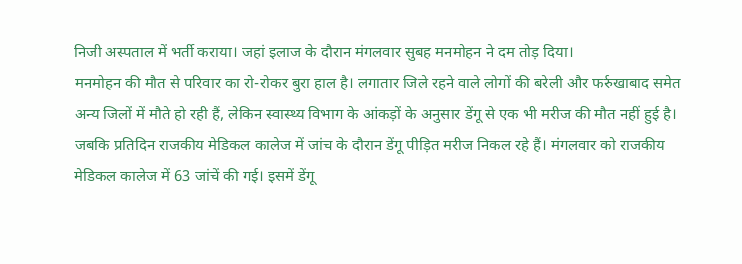निजी अस्पताल में भर्ती कराया। जहां इलाज के दौरान मंगलवार सुबह मनमोहन ने दम तोड़ दिया।
मनमोहन की मौत से परिवार का रो-रोकर बुरा हाल है। लगातार जिले रहने वाले लोगों की बरेली और फर्रुखाबाद समेत अन्य जिलों में मौते हो रही हैं, लेकिन स्वास्थ्य विभाग के आंकड़ों के अनुसार डेंगू से एक भी मरीज की मौत नहीं हुई है। जबकि प्रतिदिन राजकीय मेडिकल कालेज में जांच के दौरान डेंगू पीड़ित मरीज निकल रहे हैं। मंगलवार को राजकीय मेडिकल कालेज में 63 जांचें की गई। इसमें डेंगू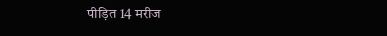पीड़ित 14 मरीज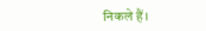निकले हैं।